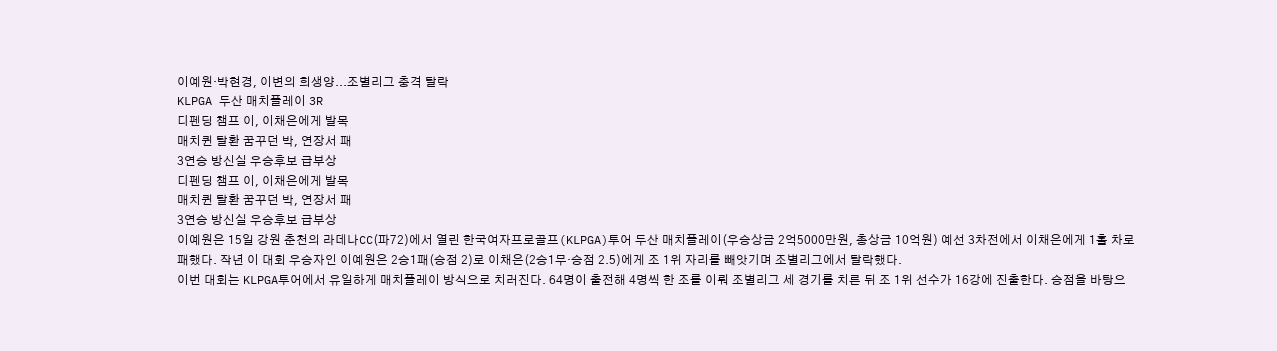이예원·박현경, 이변의 희생양...조별리그 충격 탈락
KLPGA 두산 매치플레이 3R
디펜딩 챔프 이, 이채은에게 발목
매치퀸 탈환 꿈꾸던 박, 연장서 패
3연승 방신실 우승후보 급부상
디펜딩 챔프 이, 이채은에게 발목
매치퀸 탈환 꿈꾸던 박, 연장서 패
3연승 방신실 우승후보 급부상
이예원은 15일 강원 춘천의 라데나CC(파72)에서 열린 한국여자프로골프(KLPGA)투어 두산 매치플레이(우승상금 2억5000만원, 총상금 10억원) 예선 3차전에서 이채은에게 1홀 차로 패했다. 작년 이 대회 우승자인 이예원은 2승1패(승점 2)로 이채은(2승1무·승점 2.5)에게 조 1위 자리를 빼앗기며 조별리그에서 탈락했다.
이번 대회는 KLPGA투어에서 유일하게 매치플레이 방식으로 치러진다. 64명이 출전해 4명씩 한 조를 이뤄 조별리그 세 경기를 치른 뒤 조 1위 선수가 16강에 진출한다. 승점을 바탕으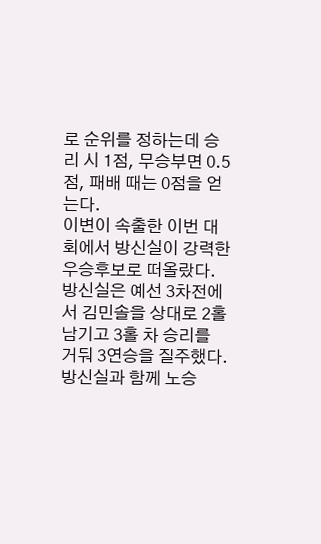로 순위를 정하는데 승리 시 1점, 무승부면 0.5점, 패배 때는 0점을 얻는다.
이변이 속출한 이번 대회에서 방신실이 강력한 우승후보로 떠올랐다. 방신실은 예선 3차전에서 김민솔을 상대로 2홀 남기고 3홀 차 승리를 거둬 3연승을 질주했다. 방신실과 함께 노승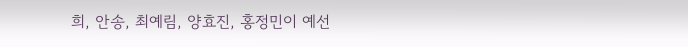희, 안송, 최예림, 양효진, 홍정민이 예선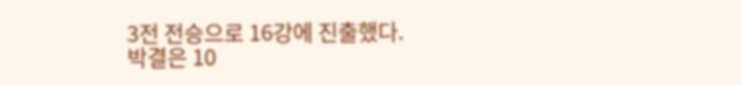3전 전승으로 16강에 진출했다.
박결은 10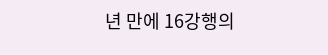년 만에 16강행의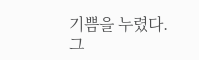기쁨을 누렸다. 그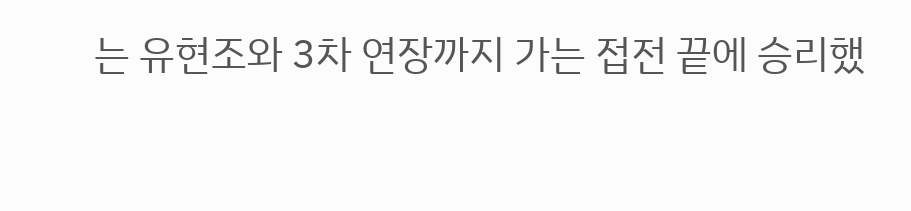는 유현조와 3차 연장까지 가는 접전 끝에 승리했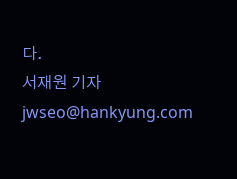다.
서재원 기자 jwseo@hankyung.com